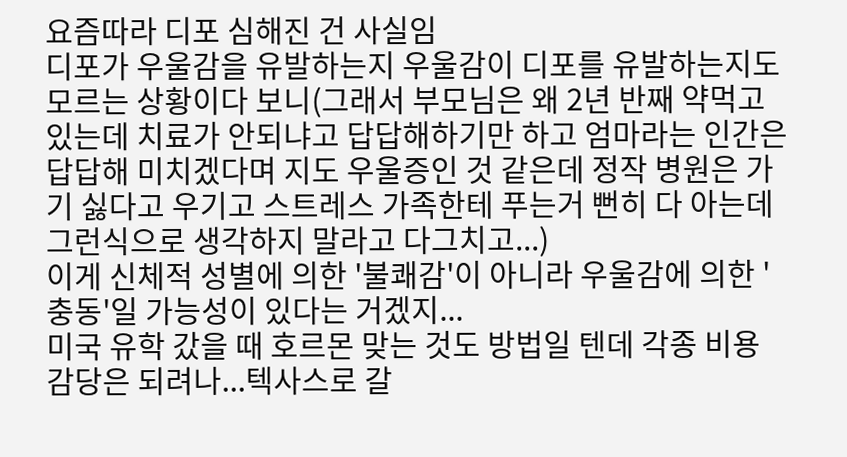요즘따라 디포 심해진 건 사실임
디포가 우울감을 유발하는지 우울감이 디포를 유발하는지도 모르는 상황이다 보니(그래서 부모님은 왜 2년 반째 약먹고 있는데 치료가 안되냐고 답답해하기만 하고 엄마라는 인간은 답답해 미치겠다며 지도 우울증인 것 같은데 정작 병원은 가기 싫다고 우기고 스트레스 가족한테 푸는거 뻔히 다 아는데 그런식으로 생각하지 말라고 다그치고...)
이게 신체적 성별에 의한 '불쾌감'이 아니라 우울감에 의한 '충동'일 가능성이 있다는 거겠지...
미국 유학 갔을 때 호르몬 맞는 것도 방법일 텐데 각종 비용 감당은 되려나...텍사스로 갈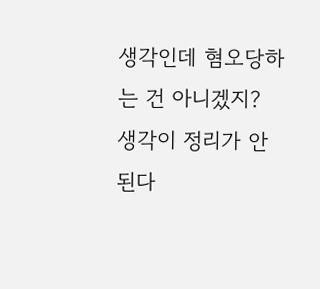생각인데 혐오당하는 건 아니겠지?
생각이 정리가 안 된다